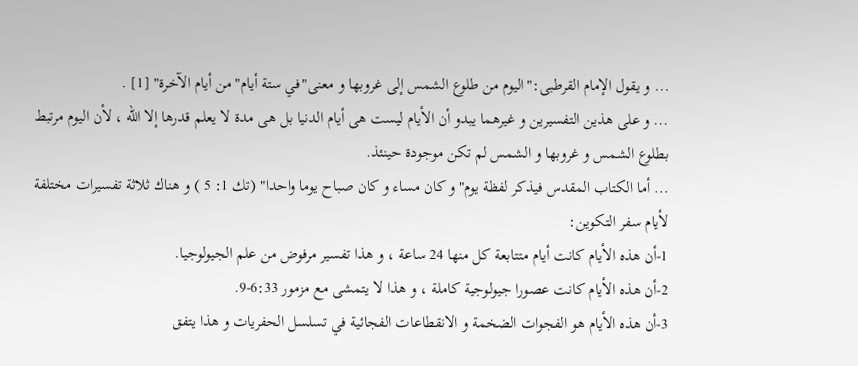... و يقول الإمام القرطبى:"اليوم من طلوع الشمس إلى غروبها و معنى"في ستة أيام"من أيام الآخرة" [1] .
... و على هذين التفسيرين و غيرهما يبدو أن الأيام ليست هى أيام الدنيا بل هى مدة لا يعلم قدرها إلا الله ، لأن اليوم مرتبط بطلوع الشمس و غروبها و الشمس لم تكن موجودة حينئذ.
... أما الكتاب المقدس فيذكر لفظة يوم"و كان مساء و كان صباح يوما واحدا" (تك 1: 5 ) و هناك ثلاثة تفسيرات مختلفة لأيام سفر التكوين:
1-أن هذه الأيام كانت أيام متتابعة كل منها 24 ساعة ، و هذا تفسير مرفوض من علم الجيولوجيا.
2-أن هذه الأيام كانت عصورا جيولوجية كاملة ، و هذا لا يتمشى مع مزمور 6:33-9.
3-أن هذه الأيام هو الفجوات الضخمة و الانقطاعات الفجائية في تسلسل الحفريات و هذا يتفق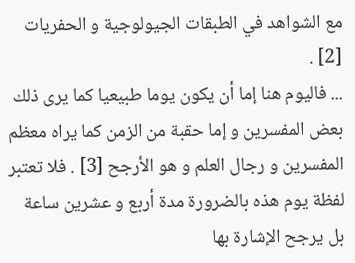مع الشواهد في الطبقات الجيولوجية و الحفريات [2] .
... فاليوم هنا إما أن يكون يوما طبيعيا كما يرى ذلك بعض المفسرين و إما حقبة من الزمن كما يراه معظم المفسرين و رجال العلم و هو الأرجح [3] . فلا تعتبر لفظة يوم هذه بالضرورة مدة أربع و عشرين ساعة بل يرجح الإشارة بها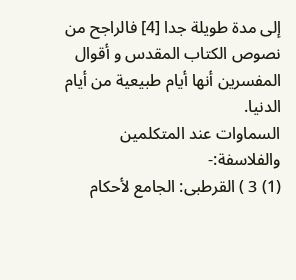إلى مدة طويلة جدا [4] فالراجح من نصوص الكتاب المقدس و أقوال المفسرين أنها أيام طبيعية من أيام الدنيا.
السماوات عند المتكلمين والفلاسفة:-
(1) 3 ) القرطبى: الجامع لأحكام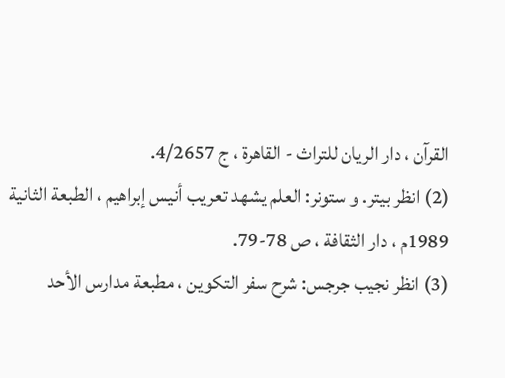القرآن ، دار الريان للتراث - القاهرة ، ج 4/2657.
(2) انظر بيتر. و ستونر: العلم يشهد تعريب أنيس إبراهيم ، الطبعة الثانية 1989م ، دار الثقافة ، ص 78-79.
(3) انظر نجيب جرجس: شرح سفر التكوين ، مطبعة مدارس الأحد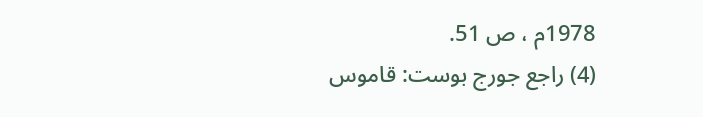1978م ، ص 51.
(4) راجع جورج بوست: قاموس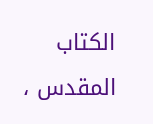الكتاب المقدس ،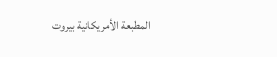المطبعة الأمريكانية بيروت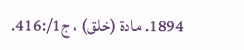1894. مادة (خلق) ، ج1/:416.